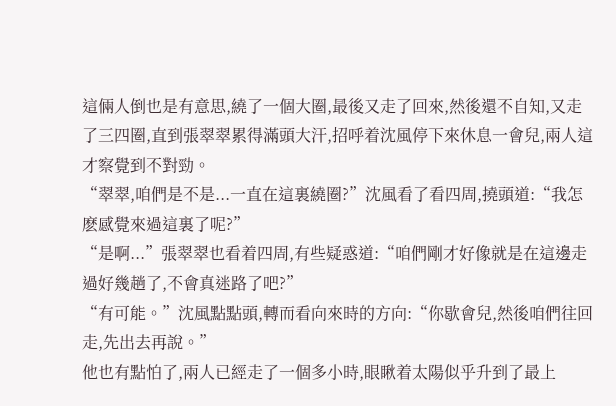這倆人倒也是有意思,繞了一個大圈,最後又走了回來,然後還不自知,又走了三四圈,直到張翠翠累得滿頭大汗,招呼着沈風停下來休息一會兒,兩人這才察覺到不對勁。
“翠翠,咱們是不是...一直在這裏繞圈?”沈風看了看四周,撓頭道:“我怎麽感覺來過這裏了呢?”
“是啊...”張翠翠也看着四周,有些疑惑道:“咱們剛才好像就是在這邊走過好幾趟了,不會真迷路了吧?”
“有可能。”沈風點點頭,轉而看向來時的方向:“你歇會兒,然後咱們往回走,先出去再說。”
他也有點怕了,兩人已經走了一個多小時,眼瞅着太陽似乎升到了最上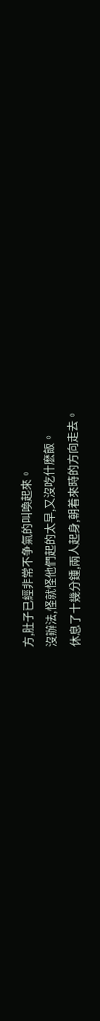方,肚子已經非常不争氣的叫喚起來。
沒辦法,怪就怪他們起的太早,又沒吃什麽飯。
休息了十幾分鍾,兩人起身,朝着來時的方向走去。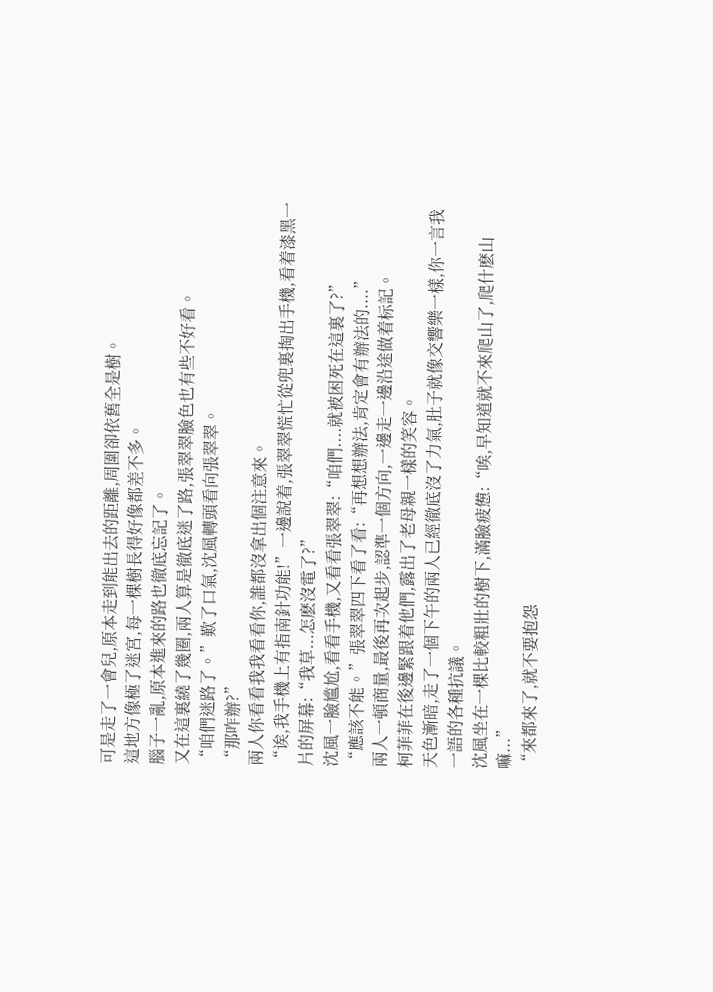可是走了一會兒,原本走到能出去的距離,周圍卻依舊全是樹。
這地方像極了迷宮,每一棵樹長得好像都差不多。
腦子一亂,原本進來的路也徹底忘記了。
又在這裏繞了幾圈,兩人算是徹底迷了路,張翠翠臉色也有些不好看。
“咱們迷路了。”歎了口氣,沈風轉頭看向張翠翠。
“那咋辦?”
兩人你看看我我看看你,誰都沒拿出個注意來。
“诶,我手機上有指南針功能!”一邊說着,張翠翠慌忙從兜裏掏出手機,看着漆黑一片的屏幕:“我草...怎麽沒電了?”
沈風一臉尴尬,看看手機,又看看張翠翠:“咱們....就被困死在這裏了?”
“應該不能。”張翠翠四下看了看:“再想想辦法,肯定會有辦法的....”
兩人一頓商量,最後再次起步,認準一個方向,一邊走一邊沿途做着标記。
柯菲菲在後邊緊跟着他們,露出了老母親一樣的笑容。
天色漸暗,走了一個下午的兩人已經徹底沒了力氣,肚子就像交響樂一樣,你一言我一語的各種抗議。
沈風坐在一棵比較粗壯的樹下,滿臉疲憊:“唉,早知道就不來爬山了,爬什麽山嘛...”
“來都來了,就不要抱怨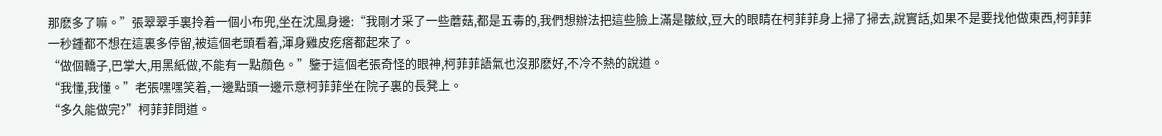那麽多了嘛。”張翠翠手裏拎着一個小布兜,坐在沈風身邊:“我剛才采了一些蘑菇,都是五毒的,我們想辦法把這些臉上滿是皺紋,豆大的眼睛在柯菲菲身上掃了掃去,說實話,如果不是要找他做東西,柯菲菲一秒鍾都不想在這裏多停留,被這個老頭看着,渾身雞皮疙瘩都起來了。
“做個轎子,巴掌大,用黑紙做,不能有一點顔色。”鑒于這個老張奇怪的眼神,柯菲菲語氣也沒那麽好,不冷不熱的說道。
“我懂,我懂。”老張嘿嘿笑着,一邊點頭一邊示意柯菲菲坐在院子裏的長凳上。
“多久能做完?”柯菲菲問道。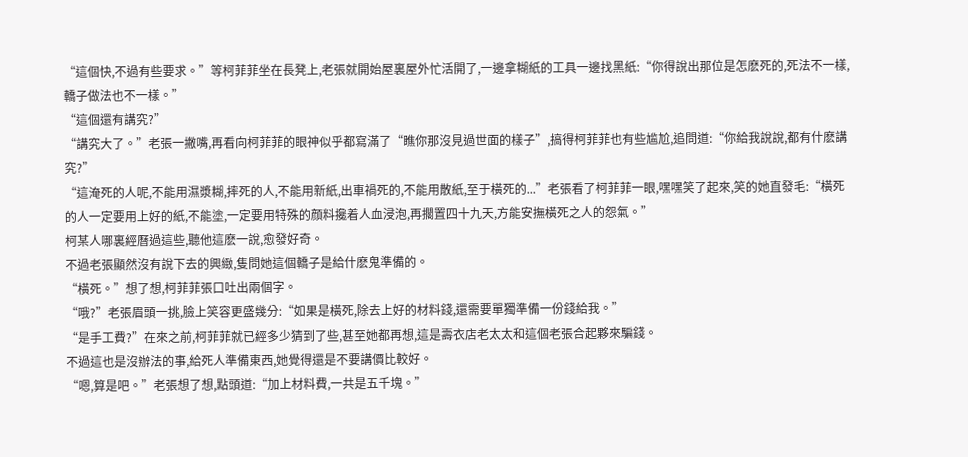“這個快,不過有些要求。”等柯菲菲坐在長凳上,老張就開始屋裏屋外忙活開了,一邊拿糊紙的工具一邊找黑紙:“你得說出那位是怎麽死的,死法不一樣,轎子做法也不一樣。”
“這個還有講究?”
“講究大了。”老張一撇嘴,再看向柯菲菲的眼神似乎都寫滿了“瞧你那沒見過世面的樣子”,搞得柯菲菲也有些尴尬,追問道:“你給我說說,都有什麽講究?”
“這淹死的人呢,不能用濕漿糊,摔死的人,不能用新紙,出車禍死的,不能用散紙,至于橫死的...”老張看了柯菲菲一眼,嘿嘿笑了起來,笑的她直發毛:“橫死的人一定要用上好的紙,不能塗,一定要用特殊的顔料攙着人血浸泡,再擱置四十九天,方能安撫橫死之人的怨氣。”
柯某人哪裏經曆過這些,聽他這麽一說,愈發好奇。
不過老張顯然沒有說下去的興緻,隻問她這個轎子是給什麽鬼準備的。
“橫死。”想了想,柯菲菲張口吐出兩個字。
“哦?”老張眉頭一挑,臉上笑容更盛幾分:“如果是橫死,除去上好的材料錢,還需要單獨準備一份錢給我。”
“是手工費?”在來之前,柯菲菲就已經多少猜到了些,甚至她都再想,這是壽衣店老太太和這個老張合起夥來騙錢。
不過這也是沒辦法的事,給死人準備東西,她覺得還是不要講價比較好。
“嗯,算是吧。”老張想了想,點頭道:“加上材料費,一共是五千塊。”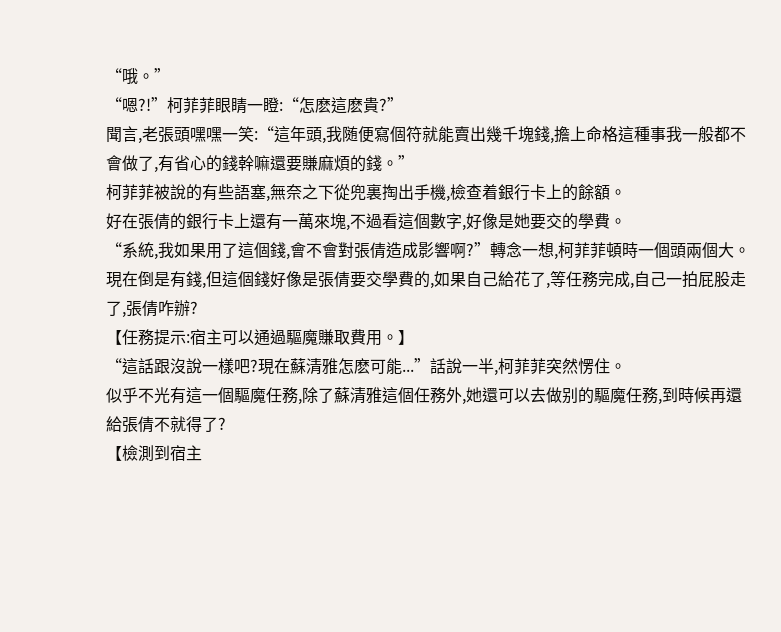“哦。”
“嗯?!”柯菲菲眼睛一瞪:“怎麽這麽貴?”
聞言,老張頭嘿嘿一笑:“這年頭,我随便寫個符就能賣出幾千塊錢,擔上命格這種事我一般都不會做了,有省心的錢幹嘛還要賺麻煩的錢。”
柯菲菲被說的有些語塞,無奈之下從兜裏掏出手機,檢查着銀行卡上的餘額。
好在張倩的銀行卡上還有一萬來塊,不過看這個數字,好像是她要交的學費。
“系統,我如果用了這個錢,會不會對張倩造成影響啊?”轉念一想,柯菲菲頓時一個頭兩個大。
現在倒是有錢,但這個錢好像是張倩要交學費的,如果自己給花了,等任務完成,自己一拍屁股走了,張倩咋辦?
【任務提示:宿主可以通過驅魔賺取費用。】
“這話跟沒說一樣吧?現在蘇清雅怎麽可能...”話說一半,柯菲菲突然愣住。
似乎不光有這一個驅魔任務,除了蘇清雅這個任務外,她還可以去做别的驅魔任務,到時候再還給張倩不就得了?
【檢測到宿主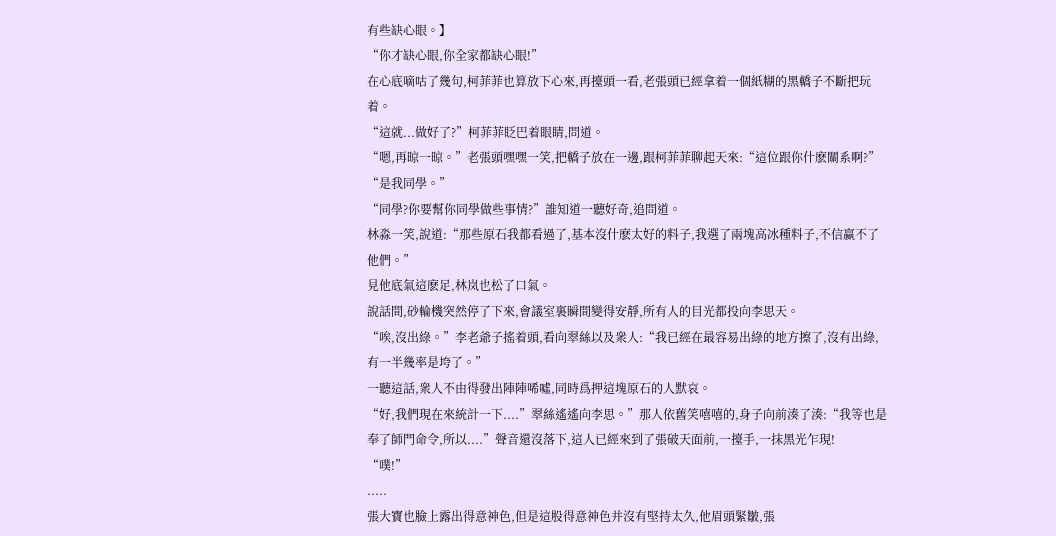有些缺心眼。】
“你才缺心眼,你全家都缺心眼!”
在心底嘀咕了幾句,柯菲菲也算放下心來,再擡頭一看,老張頭已經拿着一個紙糊的黑轎子不斷把玩着。
“這就...做好了?”柯菲菲眨巴着眼睛,問道。
“嗯,再晾一晾。”老張頭嘿嘿一笑,把轎子放在一邊,跟柯菲菲聊起天來:“這位跟你什麽關系啊?”
“是我同學。”
“同學?你要幫你同學做些事情?”誰知道一聽好奇,追問道。
林淼一笑,說道:“那些原石我都看過了,基本沒什麽太好的料子,我選了兩塊高冰種料子,不信赢不了他們。”
見他底氣這麽足,林岚也松了口氣。
說話間,砂輪機突然停了下來,會議室裏瞬間變得安靜,所有人的目光都投向李思天。
“唉,沒出綠。”李老爺子搖着頭,看向翠絲以及衆人:“我已經在最容易出綠的地方擦了,沒有出綠,有一半幾率是垮了。”
一聽這話,衆人不由得發出陣陣唏噓,同時爲押這塊原石的人默哀。
“好,我們現在來統計一下....”翠絲遙遙向李思。”那人依舊笑嘻嘻的,身子向前湊了湊:“我等也是奉了師門命令,所以....”聲音還沒落下,這人已經來到了張破天面前,一擡手,一抹黑光乍現!
“噗!”
.....
張大寶也臉上露出得意神色,但是這股得意神色并沒有堅持太久,他眉頭緊皺,張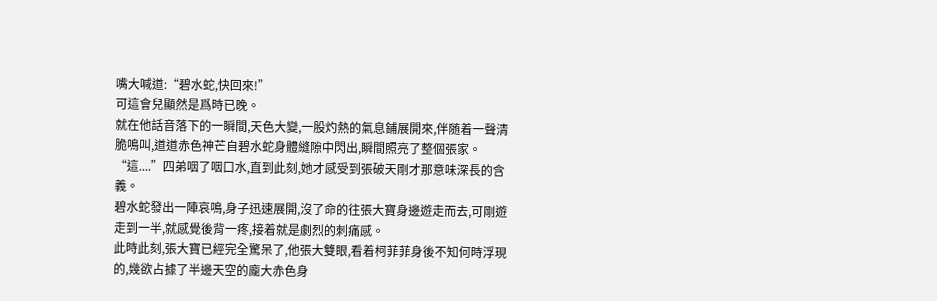嘴大喊道:“碧水蛇,快回來!”
可這會兒顯然是爲時已晚。
就在他話音落下的一瞬間,天色大變,一股灼熱的氣息鋪展開來,伴随着一聲清脆鳴叫,道道赤色神芒自碧水蛇身體縫隙中閃出,瞬間照亮了整個張家。
“這....”四弟咽了咽口水,直到此刻,她才感受到張破天剛才那意味深長的含義。
碧水蛇發出一陣哀鳴,身子迅速展開,沒了命的往張大寶身邊遊走而去,可剛遊走到一半,就感覺後背一疼,接着就是劇烈的刺痛感。
此時此刻,張大寶已經完全驚呆了,他張大雙眼,看着柯菲菲身後不知何時浮現的,幾欲占據了半邊天空的龐大赤色身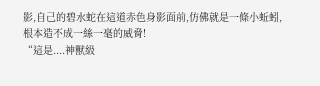影,自己的碧水蛇在這道赤色身影面前,仿佛就是一條小蚯蚓,根本造不成一絲一毫的威脅!
“這是....神獸級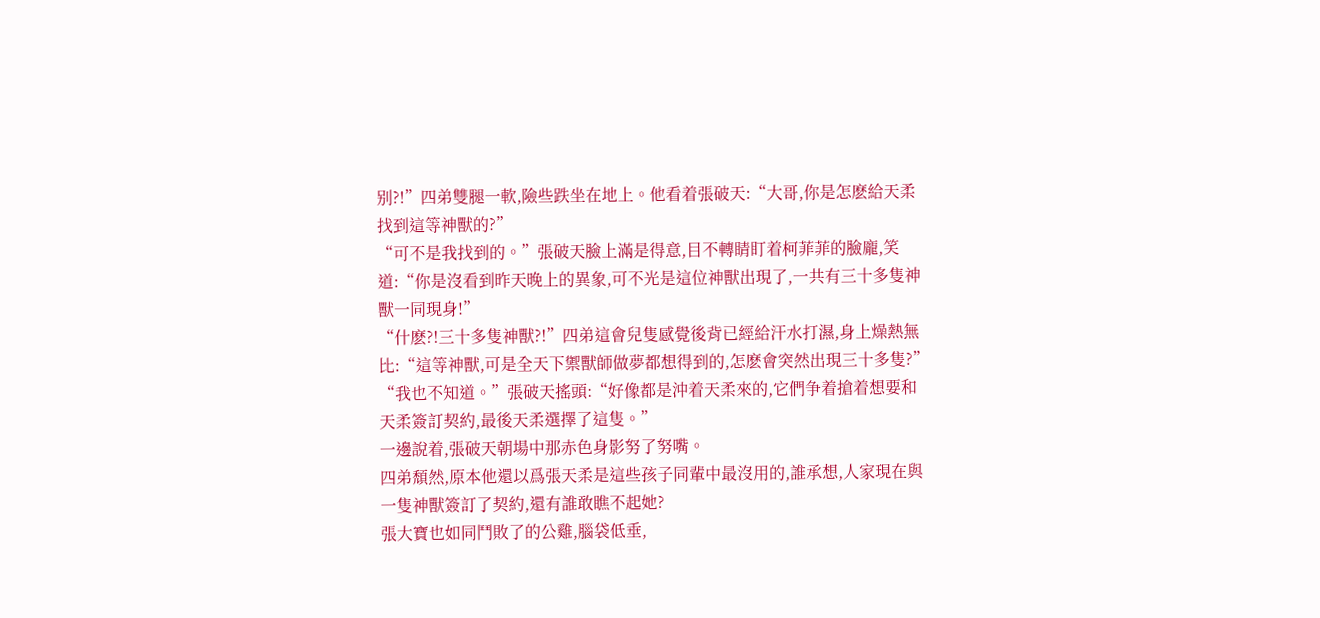别?!”四弟雙腿一軟,險些跌坐在地上。他看着張破天:“大哥,你是怎麽給天柔找到這等神獸的?”
“可不是我找到的。”張破天臉上滿是得意,目不轉睛盯着柯菲菲的臉龐,笑道:“你是沒看到昨天晚上的異象,可不光是這位神獸出現了,一共有三十多隻神獸一同現身!”
“什麽?!三十多隻神獸?!”四弟這會兒隻感覺後背已經給汗水打濕,身上燥熱無比:“這等神獸,可是全天下禦獸師做夢都想得到的,怎麽會突然出現三十多隻?”
“我也不知道。”張破天搖頭:“好像都是沖着天柔來的,它們争着搶着想要和天柔簽訂契約,最後天柔選擇了這隻。”
一邊說着,張破天朝場中那赤色身影努了努嘴。
四弟頹然,原本他還以爲張天柔是這些孩子同輩中最沒用的,誰承想,人家現在與一隻神獸簽訂了契約,還有誰敢瞧不起她?
張大寶也如同鬥敗了的公雞,腦袋低垂,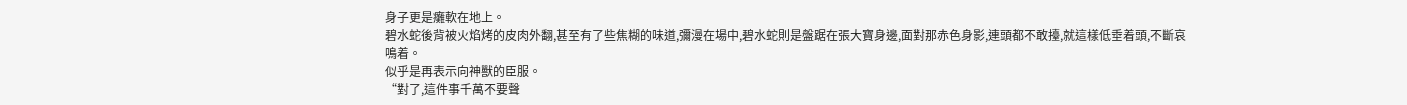身子更是癱軟在地上。
碧水蛇後背被火焰烤的皮肉外翻,甚至有了些焦糊的味道,彌漫在場中,碧水蛇則是盤踞在張大寶身邊,面對那赤色身影,連頭都不敢擡,就這樣低垂着頭,不斷哀鳴着。
似乎是再表示向神獸的臣服。
“對了,這件事千萬不要聲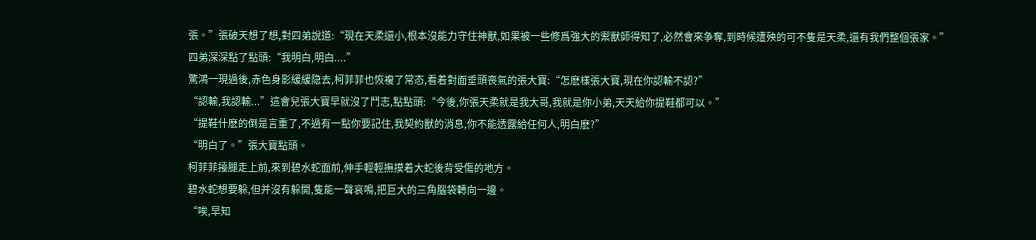張。”張破天想了想,對四弟說道:“現在天柔還小,根本沒能力守住神獸,如果被一些修爲強大的禦獸師得知了,必然會來争奪,到時候遭殃的可不隻是天柔,還有我們整個張家。”
四弟深深點了點頭:“我明白,明白....”
驚鴻一現過後,赤色身影緩緩隐去,柯菲菲也恢複了常态,看着對面垂頭喪氣的張大寶:“怎麽樣張大寶,現在你認輸不認?”
“認輸,我認輸...”這會兒張大寶早就沒了鬥志,點點頭:“今後,你張天柔就是我大哥,我就是你小弟,天天給你提鞋都可以。”
“提鞋什麽的倒是言重了,不過有一點你要記住,我契約獸的消息,你不能透露給任何人,明白麽?”
“明白了。”張大寶點頭。
柯菲菲擡腿走上前,來到碧水蛇面前,伸手輕輕撫摸着大蛇後背受傷的地方。
碧水蛇想要躲,但并沒有躲開,隻能一聲哀鳴,把巨大的三角腦袋轉向一邊。
“唉,早知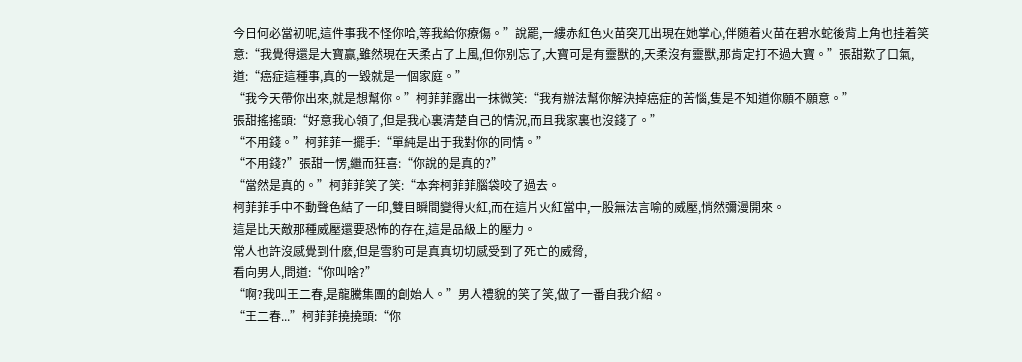今日何必當初呢,這件事我不怪你哈,等我給你療傷。”說罷,一縷赤紅色火苗突兀出現在她掌心,伴随着火苗在碧水蛇後背上角也挂着笑意:“我覺得還是大寶赢,雖然現在天柔占了上風,但你别忘了,大寶可是有靈獸的,天柔沒有靈獸,那肯定打不過大寶。”張甜歎了口氣,道:“癌症這種事,真的一毀就是一個家庭。”
“我今天帶你出來,就是想幫你。”柯菲菲露出一抹微笑:“我有辦法幫你解決掉癌症的苦惱,隻是不知道你願不願意。”
張甜搖搖頭:“好意我心領了,但是我心裏清楚自己的情況,而且我家裏也沒錢了。”
“不用錢。”柯菲菲一擺手:“單純是出于我對你的同情。”
“不用錢?”張甜一愣,繼而狂喜:“你說的是真的?”
“當然是真的。”柯菲菲笑了笑:“本奔柯菲菲腦袋咬了過去。
柯菲菲手中不動聲色結了一印,雙目瞬間變得火紅,而在這片火紅當中,一股無法言喻的威壓,悄然彌漫開來。
這是比天敵那種威壓還要恐怖的存在,這是品級上的壓力。
常人也許沒感覺到什麽,但是雪豹可是真真切切感受到了死亡的威脅,
看向男人,問道:“你叫啥?”
“啊?我叫王二春,是龍騰集團的創始人。”男人禮貌的笑了笑,做了一番自我介紹。
“王二春...”柯菲菲撓撓頭:“你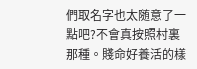們取名字也太随意了一點吧?不會真按照村裏那種。賤命好養活的樣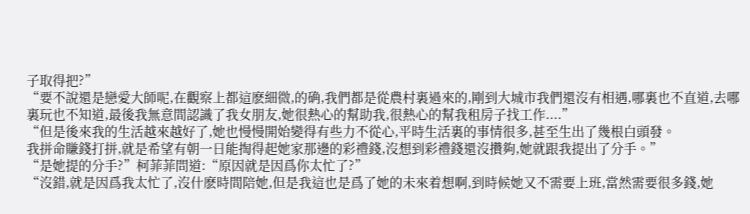子取得把?”
“要不說還是戀愛大師呢,在觀察上都這麽細微,的确,我們都是從農村裏過來的,剛到大城市我們還沒有相遇,哪裏也不直道,去哪裏玩也不知道,最後我無意間認識了我女朋友,她很熱心的幫助我,很熱心的幫我租房子找工作....”
“但是後來我的生活越來越好了,她也慢慢開始變得有些力不從心,平時生活裏的事情很多,甚至生出了幾根白頭發。
我拼命賺錢打拼,就是希望有朝一日能掏得起她家那邊的彩禮錢,沒想到彩禮錢還沒攢夠,她就跟我提出了分手。”
“是她提的分手?”柯菲菲問道:“原因就是因爲你太忙了?”
“沒錯,就是因爲我太忙了,沒什麽時間陪她,但是我這也是爲了她的未來着想啊,到時候她又不需要上班,當然需要很多錢,她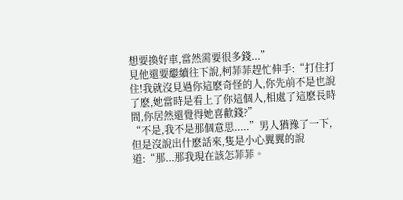想要換好車,當然需要很多錢...”
見他還要繼續往下說,柯菲菲趕忙伸手:“打住打住!我就沒見過你這麽奇怪的人,你先前不是也說了麽,她當時是看上了你這個人,相處了這麽長時間,你居然還覺得她喜歡錢?”
“不是,我不是那個意思.....”男人猶豫了一下,但是沒說出什麽話來,隻是小心翼翼的說道:“那...那我現在該怎菲菲。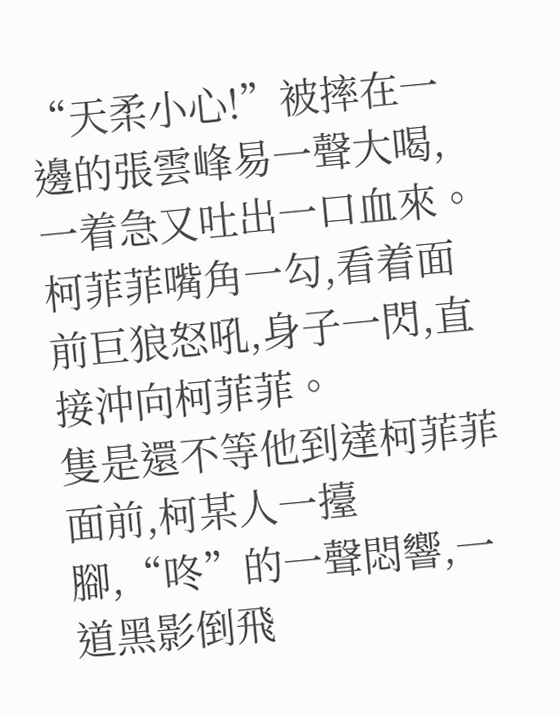“天柔小心!”被摔在一邊的張雲峰易一聲大喝,一着急又吐出一口血來。
柯菲菲嘴角一勾,看着面前巨狼怒吼,身子一閃,直接沖向柯菲菲。
隻是還不等他到達柯菲菲面前,柯某人一擡腳,“咚”的一聲悶響,一道黑影倒飛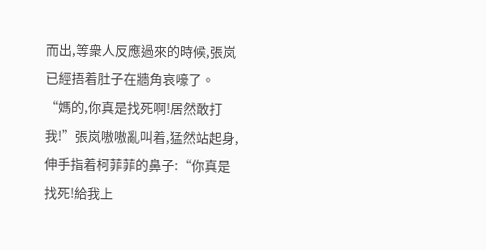而出,等衆人反應過來的時候,張岚已經捂着肚子在牆角哀嚎了。
“媽的,你真是找死啊!居然敢打我!”張岚嗷嗷亂叫着,猛然站起身,伸手指着柯菲菲的鼻子:“你真是找死!給我上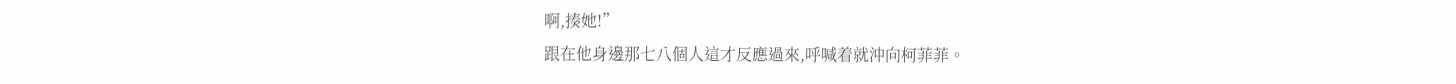啊,揍她!”
跟在他身邊那七八個人這才反應過來,呼喊着就沖向柯菲菲。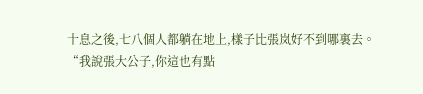十息之後,七八個人都躺在地上,樣子比張岚好不到哪裏去。
“我說張大公子,你這也有點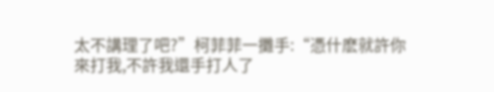太不講理了吧?”柯菲菲一攤手:“憑什麽就許你來打我,不許我還手打人了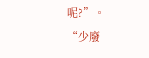呢?”。
“少廢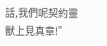話,我們呢契約靈獸上見真章!”